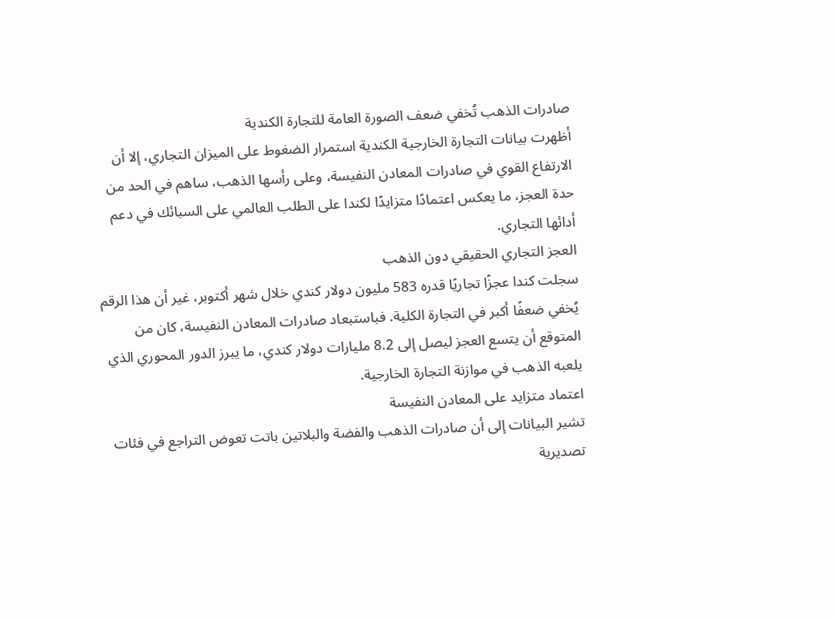صادرات الذهب تُخفي ضعف الصورة العامة للتجارة الكندية
أظهرت بيانات التجارة الخارجية الكندية استمرار الضغوط على الميزان التجاري، إلا أن الارتفاع القوي في صادرات المعادن النفيسة، وعلى رأسها الذهب، ساهم في الحد من حدة العجز، ما يعكس اعتمادًا متزايدًا لكندا على الطلب العالمي على السبائك في دعم أدائها التجاري.
العجز التجاري الحقيقي دون الذهب
سجلت كندا عجزًا تجاريًا قدره 583 مليون دولار كندي خلال شهر أكتوبر، غير أن هذا الرقم يُخفي ضعفًا أكبر في التجارة الكلية. فباستبعاد صادرات المعادن النفيسة، كان من المتوقع أن يتسع العجز ليصل إلى 8.2 مليارات دولار كندي، ما يبرز الدور المحوري الذي يلعبه الذهب في موازنة التجارة الخارجية.
اعتماد متزايد على المعادن النفيسة
تشير البيانات إلى أن صادرات الذهب والفضة والبلاتين باتت تعوض التراجع في فئات تصديرية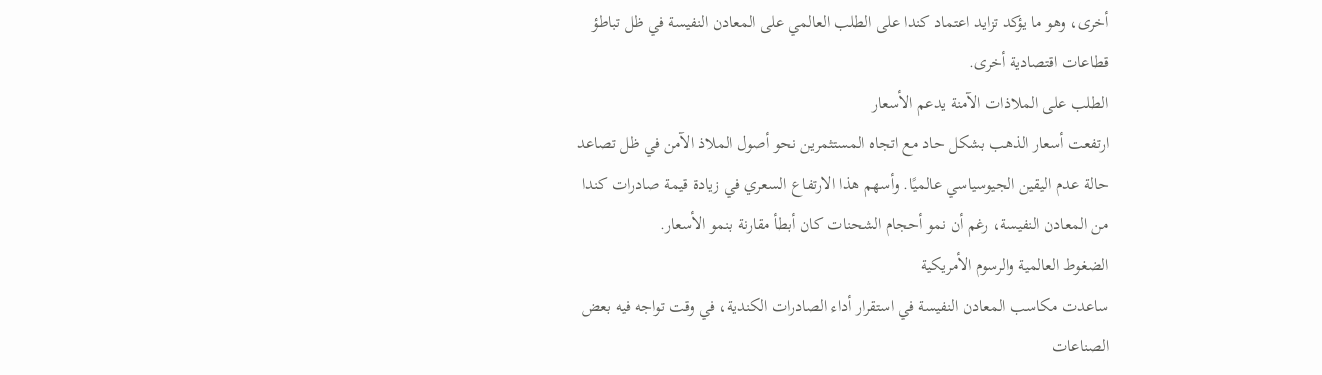أخرى، وهو ما يؤكد تزايد اعتماد كندا على الطلب العالمي على المعادن النفيسة في ظل تباطؤ قطاعات اقتصادية أخرى.
الطلب على الملاذات الآمنة يدعم الأسعار
ارتفعت أسعار الذهب بشكل حاد مع اتجاه المستثمرين نحو أصول الملاذ الآمن في ظل تصاعد حالة عدم اليقين الجيوسياسي عالميًا. وأسهم هذا الارتفاع السعري في زيادة قيمة صادرات كندا من المعادن النفيسة، رغم أن نمو أحجام الشحنات كان أبطأ مقارنة بنمو الأسعار.
الضغوط العالمية والرسوم الأمريكية
ساعدت مكاسب المعادن النفيسة في استقرار أداء الصادرات الكندية، في وقت تواجه فيه بعض الصناعات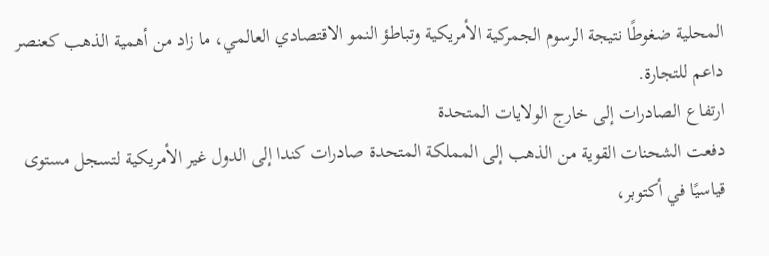المحلية ضغوطًا نتيجة الرسوم الجمركية الأمريكية وتباطؤ النمو الاقتصادي العالمي، ما زاد من أهمية الذهب كعنصر داعم للتجارة.
ارتفاع الصادرات إلى خارج الولايات المتحدة
دفعت الشحنات القوية من الذهب إلى المملكة المتحدة صادرات كندا إلى الدول غير الأمريكية لتسجل مستوى قياسيًا في أكتوبر،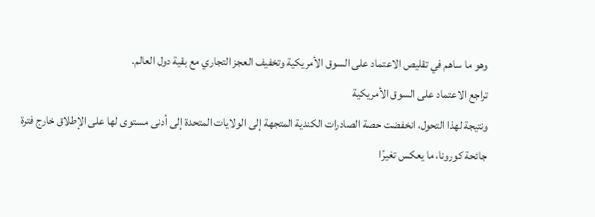وهو ما ساهم في تقليص الاعتماد على السوق الأمريكية وتخفيف العجز التجاري مع بقية دول العالم.
تراجع الاعتماد على السوق الأمريكية
ونتيجة لهذا التحول، انخفضت حصة الصادرات الكندية المتجهة إلى الولايات المتحدة إلى أدنى مستوى لها على الإطلاق خارج فترة جائحة كورونا، ما يعكس تغيرًا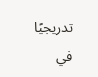تدريجيًا في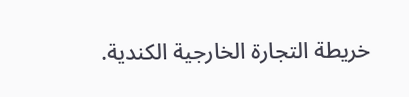خريطة التجارة الخارجية الكندية.